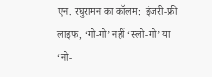एन. रघुरामन का कॉलम:  इंजरी-फ्री लाइफ, ‘गो-गो’ नहीं ‘स्लो-गो’ या ‘नो-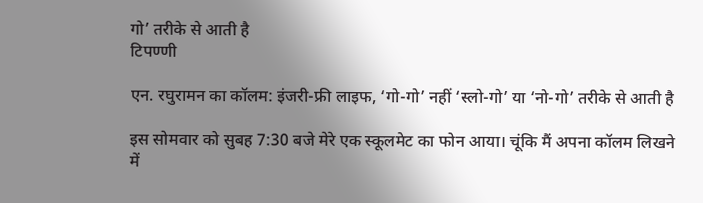गो’ तरीके से आती है
टिपण्णी

एन. रघुरामन का कॉलम: इंजरी-फ्री लाइफ, ‘गो-गो’ नहीं ‘स्लो-गो’ या ‘नो-गो’ तरीके से आती है

इस सोमवार को सुबह 7:30 बजे मेरे एक स्कूलमेट का फोन आया। चूंकि मैं अपना कॉलम लिखने में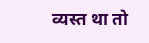व्यस्त था तो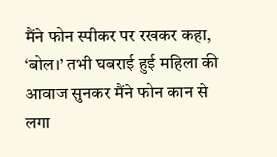मैंने फोन स्पीकर पर रखकर कहा, ‘बोल।’ तभी घबराई हुई महिला की आवाज सुनकर मैंने फोन कान से लगा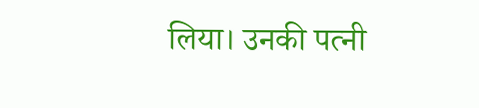लिया। उनकी पत्नी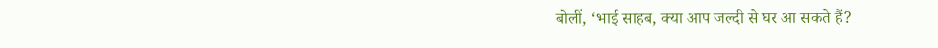बोलीं, ‘भाई साहब, क्या आप जल्दी से घर आ सकते हैं?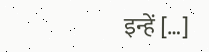इन्हें […]